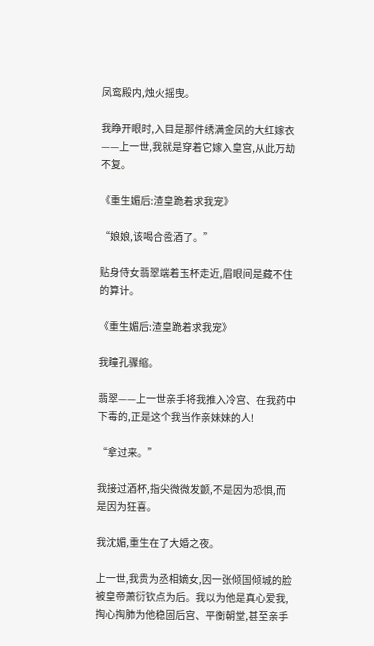凤鸾殿内,烛火摇曳。

我睁开眼时,入目是那件绣满金凤的大红嫁衣——上一世,我就是穿着它嫁入皇宫,从此万劫不复。

《重生媚后:渣皇跪着求我宠》

“娘娘,该喝合卺酒了。”

贴身侍女翡翠端着玉杯走近,眉眼间是藏不住的算计。

《重生媚后:渣皇跪着求我宠》

我瞳孔骤缩。

翡翠——上一世亲手将我推入冷宫、在我药中下毒的,正是这个我当作亲妹妹的人!

“拿过来。”

我接过酒杯,指尖微微发颤,不是因为恐惧,而是因为狂喜。

我沈媚,重生在了大婚之夜。

上一世,我贵为丞相嫡女,因一张倾国倾城的脸被皇帝萧衍钦点为后。我以为他是真心爱我,掏心掏肺为他稳固后宫、平衡朝堂,甚至亲手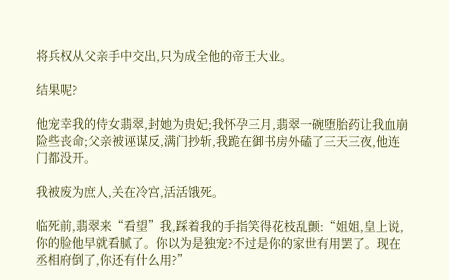将兵权从父亲手中交出,只为成全他的帝王大业。

结果呢?

他宠幸我的侍女翡翠,封她为贵妃;我怀孕三月,翡翠一碗堕胎药让我血崩险些丧命;父亲被诬谋反,满门抄斩,我跪在御书房外磕了三天三夜,他连门都没开。

我被废为庶人,关在冷宫,活活饿死。

临死前,翡翠来“看望”我,踩着我的手指笑得花枝乱颤:“姐姐,皇上说,你的脸他早就看腻了。你以为是独宠?不过是你的家世有用罢了。现在丞相府倒了,你还有什么用?”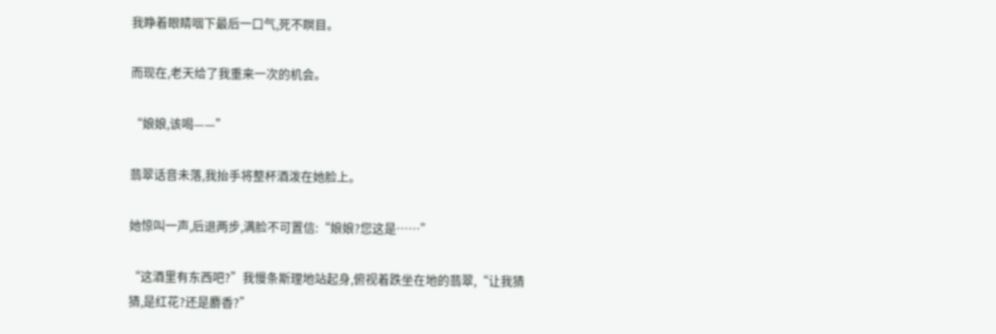我睁着眼睛咽下最后一口气,死不瞑目。

而现在,老天给了我重来一次的机会。

“娘娘,该喝——”

翡翠话音未落,我抬手将整杯酒泼在她脸上。

她惊叫一声,后退两步,满脸不可置信:“娘娘?您这是……”

“这酒里有东西吧?”我慢条斯理地站起身,俯视着跌坐在地的翡翠,“让我猜猜,是红花?还是麝香?”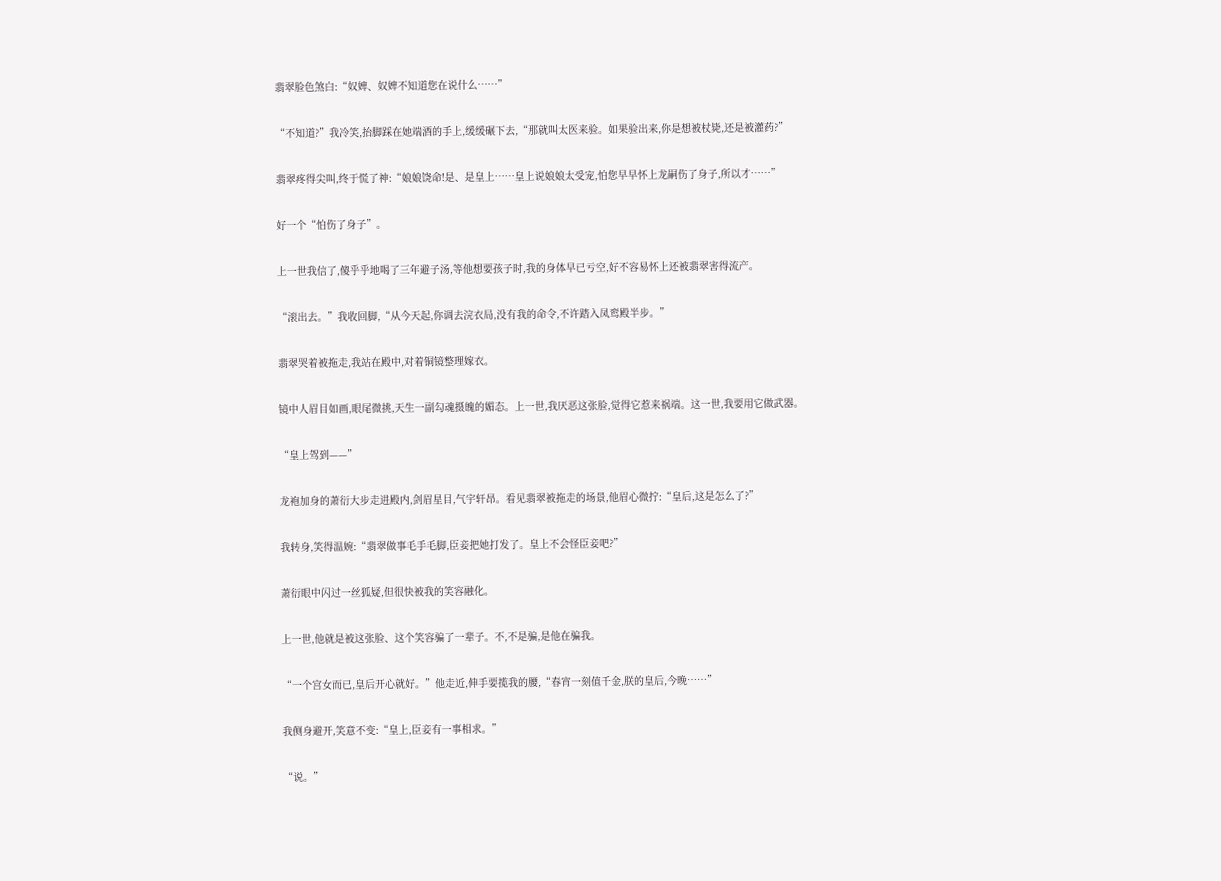翡翠脸色煞白:“奴婢、奴婢不知道您在说什么……”

“不知道?”我冷笑,抬脚踩在她端酒的手上,缓缓碾下去,“那就叫太医来验。如果验出来,你是想被杖毙,还是被灌药?”

翡翠疼得尖叫,终于慌了神:“娘娘饶命!是、是皇上……皇上说娘娘太受宠,怕您早早怀上龙嗣伤了身子,所以才……”

好一个“怕伤了身子”。

上一世我信了,傻乎乎地喝了三年避子汤,等他想要孩子时,我的身体早已亏空,好不容易怀上还被翡翠害得流产。

“滚出去。”我收回脚,“从今天起,你调去浣衣局,没有我的命令,不许踏入凤鸾殿半步。”

翡翠哭着被拖走,我站在殿中,对着铜镜整理嫁衣。

镜中人眉目如画,眼尾微挑,天生一副勾魂摄魄的媚态。上一世,我厌恶这张脸,觉得它惹来祸端。这一世,我要用它做武器。

“皇上驾到——”

龙袍加身的萧衍大步走进殿内,剑眉星目,气宇轩昂。看见翡翠被拖走的场景,他眉心微拧:“皇后,这是怎么了?”

我转身,笑得温婉:“翡翠做事毛手毛脚,臣妾把她打发了。皇上不会怪臣妾吧?”

萧衍眼中闪过一丝狐疑,但很快被我的笑容融化。

上一世,他就是被这张脸、这个笑容骗了一辈子。不,不是骗,是他在骗我。

“一个宫女而已,皇后开心就好。”他走近,伸手要揽我的腰,“春宵一刻值千金,朕的皇后,今晚……”

我侧身避开,笑意不变:“皇上,臣妾有一事相求。”

“说。”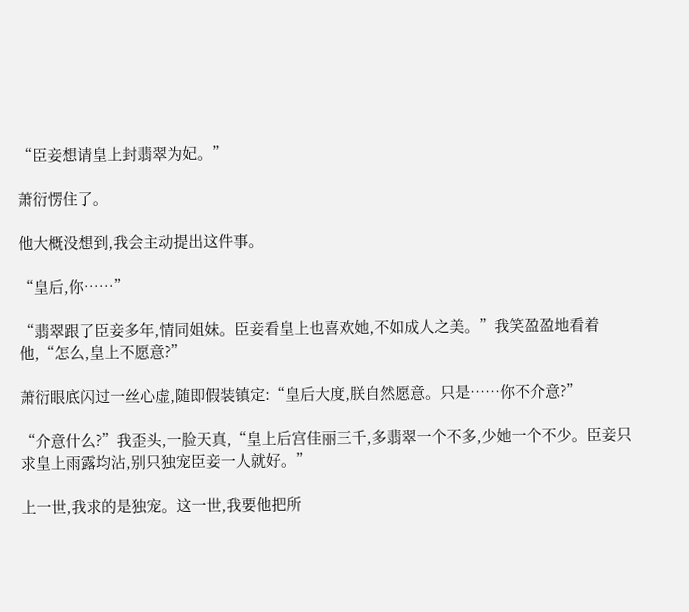“臣妾想请皇上封翡翠为妃。”

萧衍愣住了。

他大概没想到,我会主动提出这件事。

“皇后,你……”

“翡翠跟了臣妾多年,情同姐妹。臣妾看皇上也喜欢她,不如成人之美。”我笑盈盈地看着他,“怎么,皇上不愿意?”

萧衍眼底闪过一丝心虚,随即假装镇定:“皇后大度,朕自然愿意。只是……你不介意?”

“介意什么?”我歪头,一脸天真,“皇上后宫佳丽三千,多翡翠一个不多,少她一个不少。臣妾只求皇上雨露均沾,别只独宠臣妾一人就好。”

上一世,我求的是独宠。这一世,我要他把所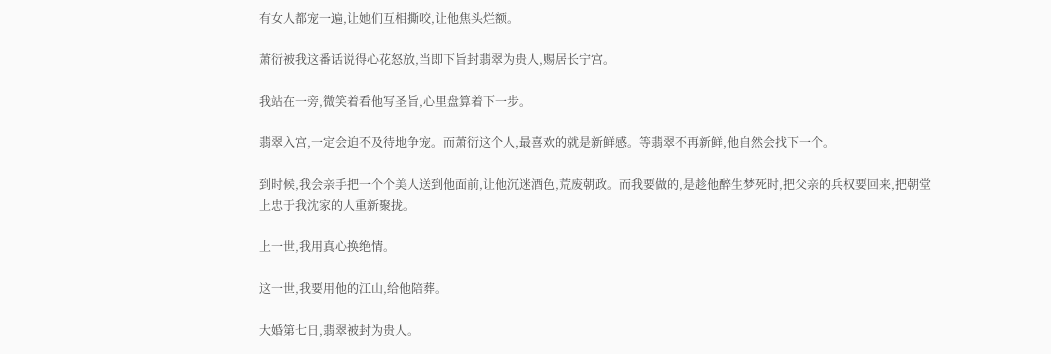有女人都宠一遍,让她们互相撕咬,让他焦头烂额。

萧衍被我这番话说得心花怒放,当即下旨封翡翠为贵人,赐居长宁宫。

我站在一旁,微笑着看他写圣旨,心里盘算着下一步。

翡翠入宫,一定会迫不及待地争宠。而萧衍这个人,最喜欢的就是新鲜感。等翡翠不再新鲜,他自然会找下一个。

到时候,我会亲手把一个个美人送到他面前,让他沉迷酒色,荒废朝政。而我要做的,是趁他醉生梦死时,把父亲的兵权要回来,把朝堂上忠于我沈家的人重新聚拢。

上一世,我用真心换绝情。

这一世,我要用他的江山,给他陪葬。

大婚第七日,翡翠被封为贵人。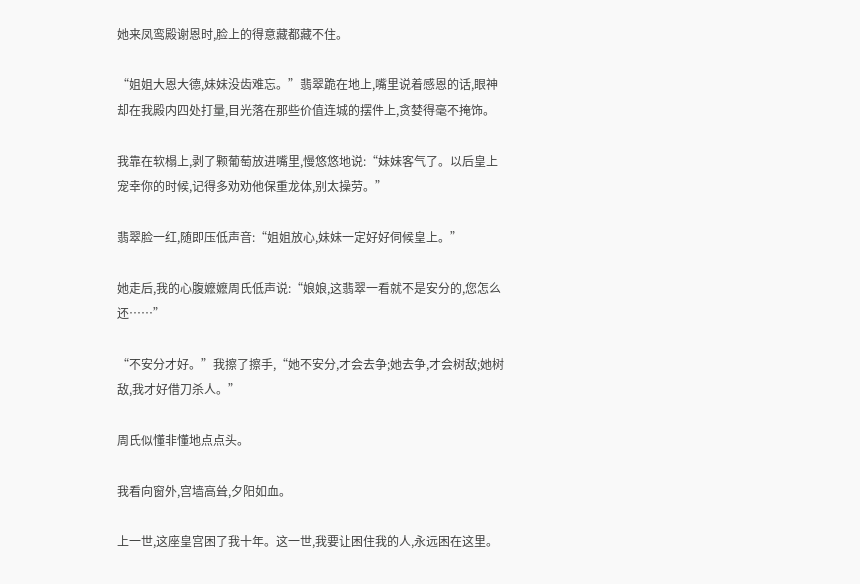她来凤鸾殿谢恩时,脸上的得意藏都藏不住。

“姐姐大恩大德,妹妹没齿难忘。”翡翠跪在地上,嘴里说着感恩的话,眼神却在我殿内四处打量,目光落在那些价值连城的摆件上,贪婪得毫不掩饰。

我靠在软榻上,剥了颗葡萄放进嘴里,慢悠悠地说:“妹妹客气了。以后皇上宠幸你的时候,记得多劝劝他保重龙体,别太操劳。”

翡翠脸一红,随即压低声音:“姐姐放心,妹妹一定好好伺候皇上。”

她走后,我的心腹嬷嬷周氏低声说:“娘娘,这翡翠一看就不是安分的,您怎么还……”

“不安分才好。”我擦了擦手,“她不安分,才会去争;她去争,才会树敌;她树敌,我才好借刀杀人。”

周氏似懂非懂地点点头。

我看向窗外,宫墙高耸,夕阳如血。

上一世,这座皇宫困了我十年。这一世,我要让困住我的人,永远困在这里。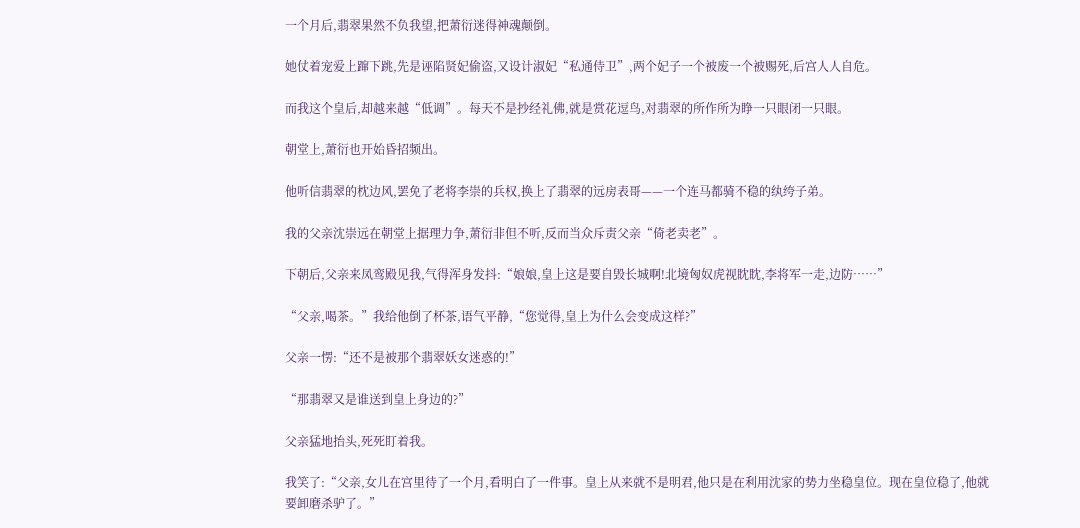一个月后,翡翠果然不负我望,把萧衍迷得神魂颠倒。

她仗着宠爱上蹿下跳,先是诬陷贤妃偷盗,又设计淑妃“私通侍卫”,两个妃子一个被废一个被赐死,后宫人人自危。

而我这个皇后,却越来越“低调”。每天不是抄经礼佛,就是赏花逗鸟,对翡翠的所作所为睁一只眼闭一只眼。

朝堂上,萧衍也开始昏招频出。

他听信翡翠的枕边风,罢免了老将李崇的兵权,换上了翡翠的远房表哥——一个连马都骑不稳的纨绔子弟。

我的父亲沈崇远在朝堂上据理力争,萧衍非但不听,反而当众斥责父亲“倚老卖老”。

下朝后,父亲来凤鸾殿见我,气得浑身发抖:“娘娘,皇上这是要自毁长城啊!北境匈奴虎视眈眈,李将军一走,边防……”

“父亲,喝茶。”我给他倒了杯茶,语气平静,“您觉得,皇上为什么会变成这样?”

父亲一愣:“还不是被那个翡翠妖女迷惑的!”

“那翡翠又是谁送到皇上身边的?”

父亲猛地抬头,死死盯着我。

我笑了:“父亲,女儿在宫里待了一个月,看明白了一件事。皇上从来就不是明君,他只是在利用沈家的势力坐稳皇位。现在皇位稳了,他就要卸磨杀驴了。”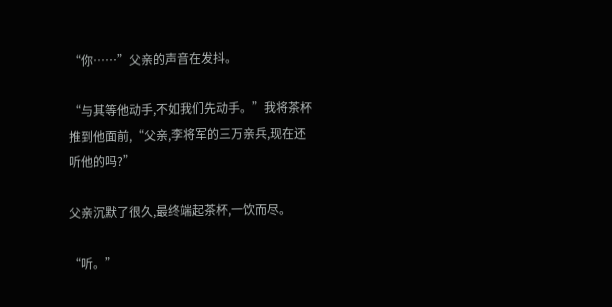“你……”父亲的声音在发抖。

“与其等他动手,不如我们先动手。”我将茶杯推到他面前,“父亲,李将军的三万亲兵,现在还听他的吗?”

父亲沉默了很久,最终端起茶杯,一饮而尽。

“听。”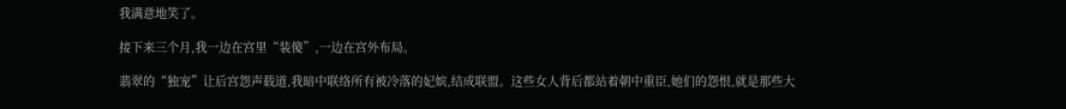我满意地笑了。

接下来三个月,我一边在宫里“装傻”,一边在宫外布局。

翡翠的“独宠”让后宫怨声载道,我暗中联络所有被冷落的妃嫔,结成联盟。这些女人背后都站着朝中重臣,她们的怨恨,就是那些大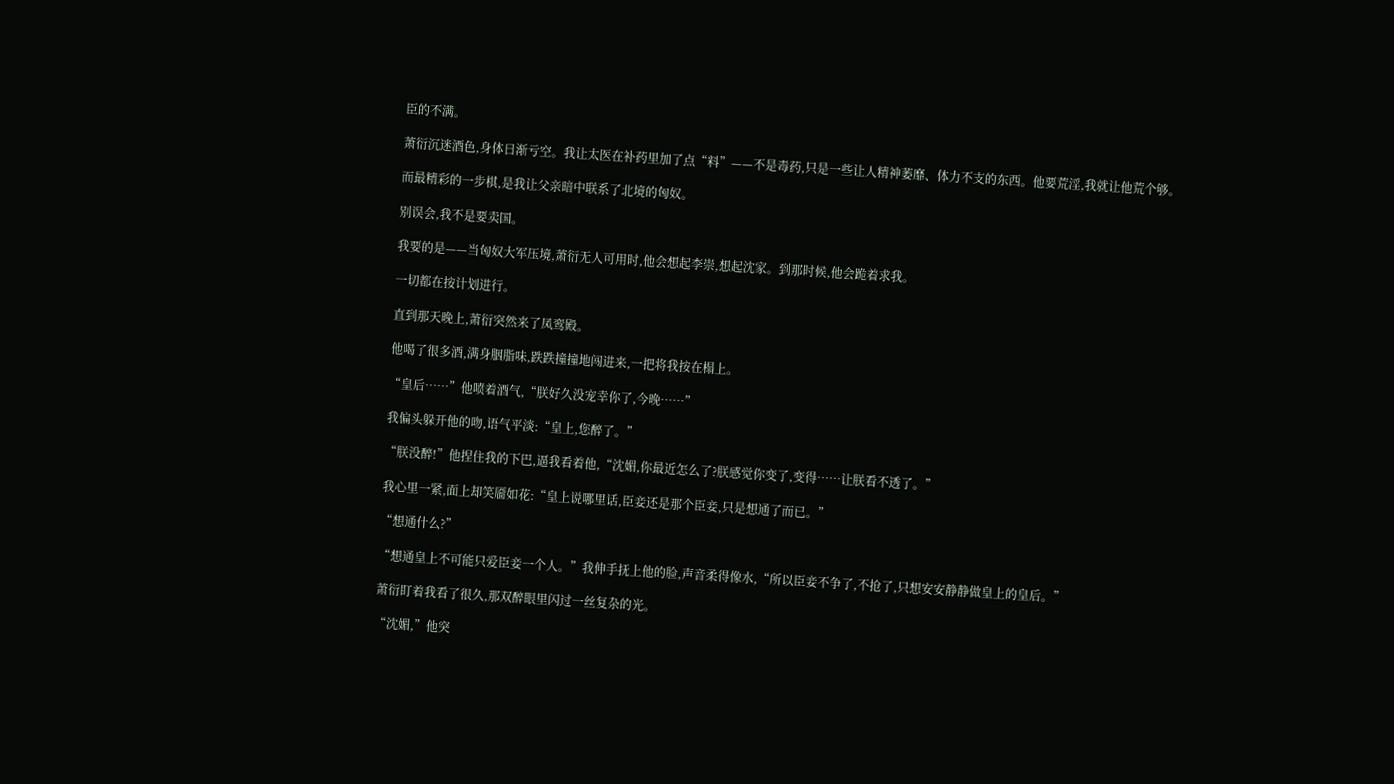臣的不满。

萧衍沉迷酒色,身体日渐亏空。我让太医在补药里加了点“料”——不是毒药,只是一些让人精神萎靡、体力不支的东西。他要荒淫,我就让他荒个够。

而最精彩的一步棋,是我让父亲暗中联系了北境的匈奴。

别误会,我不是要卖国。

我要的是——当匈奴大军压境,萧衍无人可用时,他会想起李崇,想起沈家。到那时候,他会跪着求我。

一切都在按计划进行。

直到那天晚上,萧衍突然来了凤鸾殿。

他喝了很多酒,满身胭脂味,跌跌撞撞地闯进来,一把将我按在榻上。

“皇后……”他喷着酒气,“朕好久没宠幸你了,今晚……”

我偏头躲开他的吻,语气平淡:“皇上,您醉了。”

“朕没醉!”他捏住我的下巴,逼我看着他,“沈媚,你最近怎么了?朕感觉你变了,变得……让朕看不透了。”

我心里一紧,面上却笑靥如花:“皇上说哪里话,臣妾还是那个臣妾,只是想通了而已。”

“想通什么?”

“想通皇上不可能只爱臣妾一个人。”我伸手抚上他的脸,声音柔得像水,“所以臣妾不争了,不抢了,只想安安静静做皇上的皇后。”

萧衍盯着我看了很久,那双醉眼里闪过一丝复杂的光。

“沈媚,”他突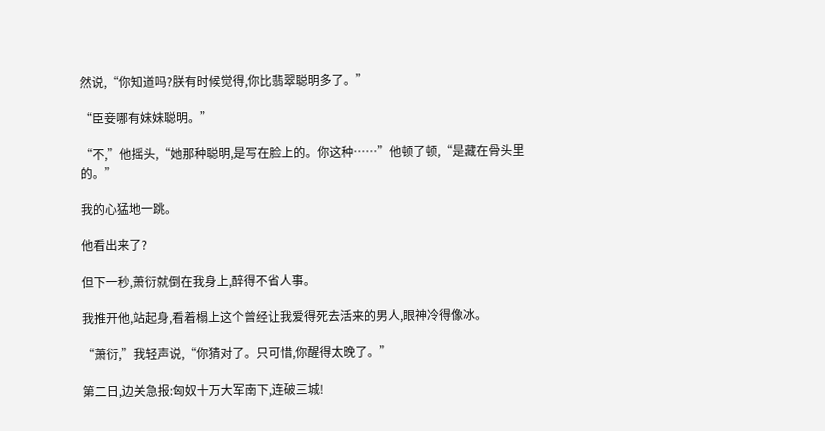然说,“你知道吗?朕有时候觉得,你比翡翠聪明多了。”

“臣妾哪有妹妹聪明。”

“不,”他摇头,“她那种聪明,是写在脸上的。你这种……”他顿了顿,“是藏在骨头里的。”

我的心猛地一跳。

他看出来了?

但下一秒,萧衍就倒在我身上,醉得不省人事。

我推开他,站起身,看着榻上这个曾经让我爱得死去活来的男人,眼神冷得像冰。

“萧衍,”我轻声说,“你猜对了。只可惜,你醒得太晚了。”

第二日,边关急报:匈奴十万大军南下,连破三城!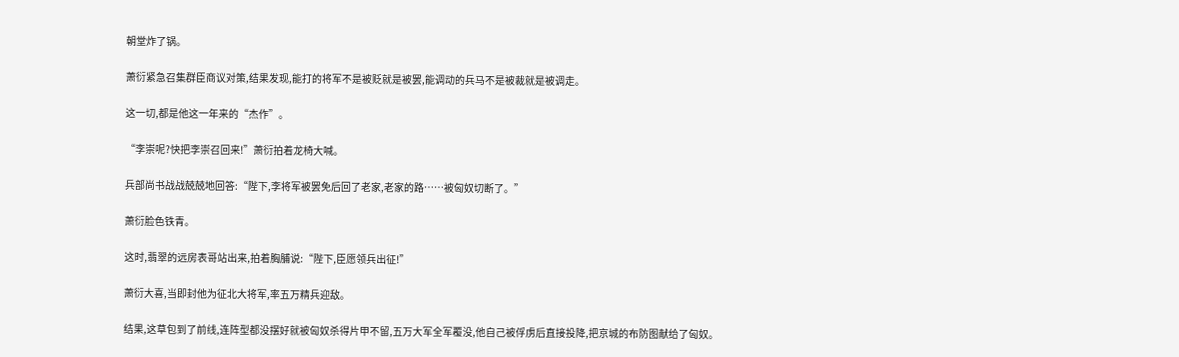朝堂炸了锅。

萧衍紧急召集群臣商议对策,结果发现,能打的将军不是被贬就是被罢,能调动的兵马不是被裁就是被调走。

这一切,都是他这一年来的“杰作”。

“李崇呢?快把李崇召回来!”萧衍拍着龙椅大喊。

兵部尚书战战兢兢地回答:“陛下,李将军被罢免后回了老家,老家的路……被匈奴切断了。”

萧衍脸色铁青。

这时,翡翠的远房表哥站出来,拍着胸脯说:“陛下,臣愿领兵出征!”

萧衍大喜,当即封他为征北大将军,率五万精兵迎敌。

结果,这草包到了前线,连阵型都没摆好就被匈奴杀得片甲不留,五万大军全军覆没,他自己被俘虏后直接投降,把京城的布防图献给了匈奴。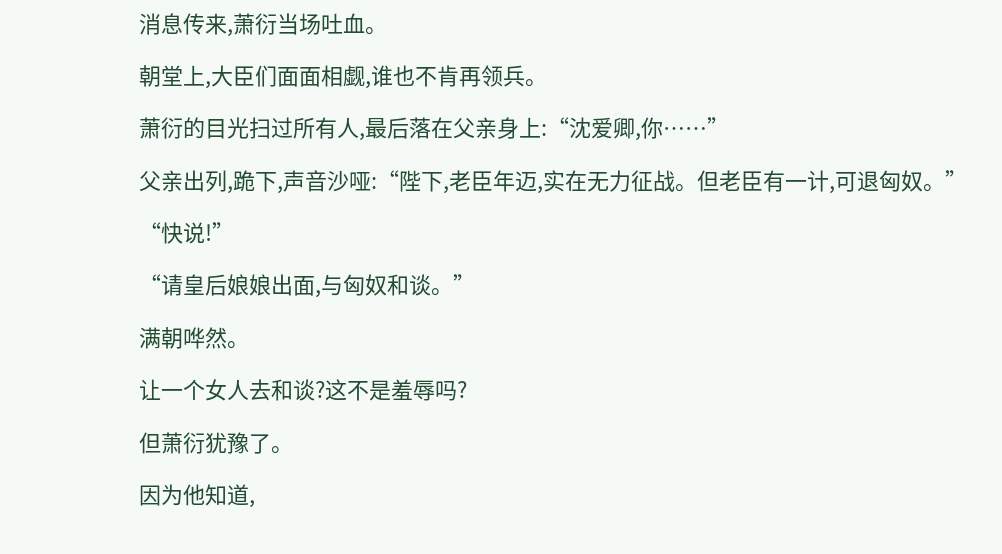消息传来,萧衍当场吐血。

朝堂上,大臣们面面相觑,谁也不肯再领兵。

萧衍的目光扫过所有人,最后落在父亲身上:“沈爱卿,你……”

父亲出列,跪下,声音沙哑:“陛下,老臣年迈,实在无力征战。但老臣有一计,可退匈奴。”

“快说!”

“请皇后娘娘出面,与匈奴和谈。”

满朝哗然。

让一个女人去和谈?这不是羞辱吗?

但萧衍犹豫了。

因为他知道,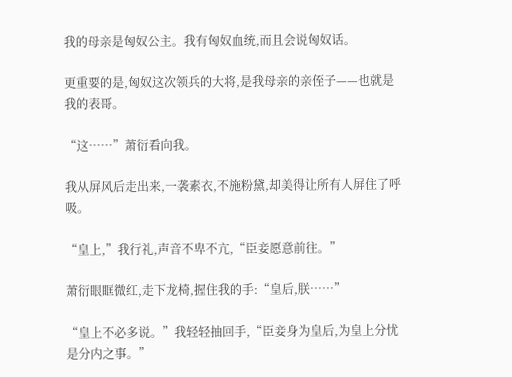我的母亲是匈奴公主。我有匈奴血统,而且会说匈奴话。

更重要的是,匈奴这次领兵的大将,是我母亲的亲侄子——也就是我的表哥。

“这……”萧衍看向我。

我从屏风后走出来,一袭素衣,不施粉黛,却美得让所有人屏住了呼吸。

“皇上,”我行礼,声音不卑不亢,“臣妾愿意前往。”

萧衍眼眶微红,走下龙椅,握住我的手:“皇后,朕……”

“皇上不必多说。”我轻轻抽回手,“臣妾身为皇后,为皇上分忧是分内之事。”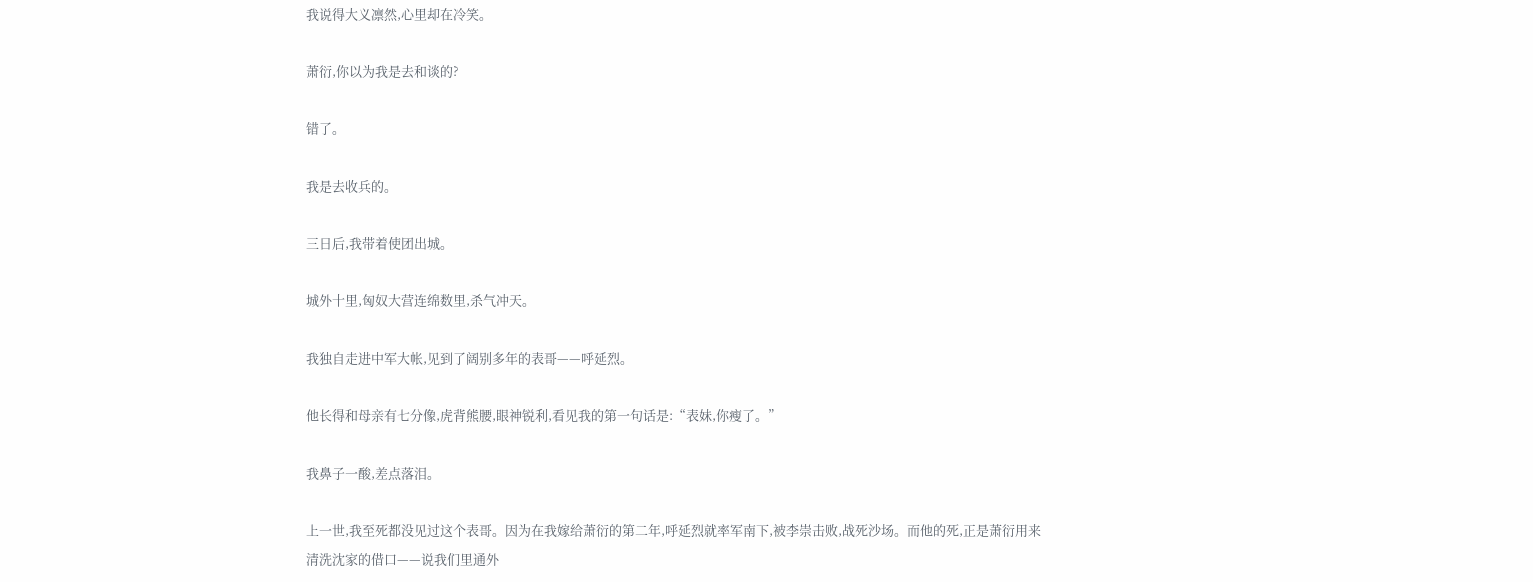我说得大义凛然,心里却在冷笑。

萧衍,你以为我是去和谈的?

错了。

我是去收兵的。

三日后,我带着使团出城。

城外十里,匈奴大营连绵数里,杀气冲天。

我独自走进中军大帐,见到了阔别多年的表哥——呼延烈。

他长得和母亲有七分像,虎背熊腰,眼神锐利,看见我的第一句话是:“表妹,你瘦了。”

我鼻子一酸,差点落泪。

上一世,我至死都没见过这个表哥。因为在我嫁给萧衍的第二年,呼延烈就率军南下,被李崇击败,战死沙场。而他的死,正是萧衍用来清洗沈家的借口——说我们里通外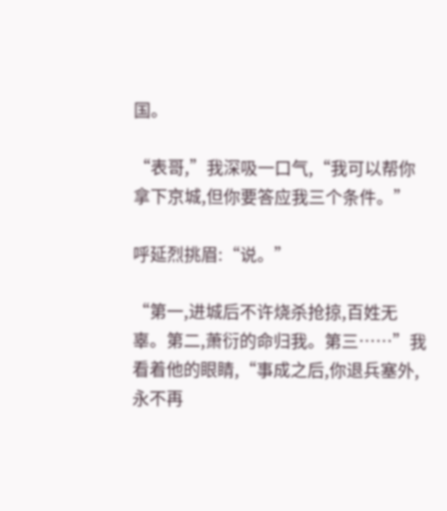国。

“表哥,”我深吸一口气,“我可以帮你拿下京城,但你要答应我三个条件。”

呼延烈挑眉:“说。”

“第一,进城后不许烧杀抢掠,百姓无辜。第二,萧衍的命归我。第三……”我看着他的眼睛,“事成之后,你退兵塞外,永不再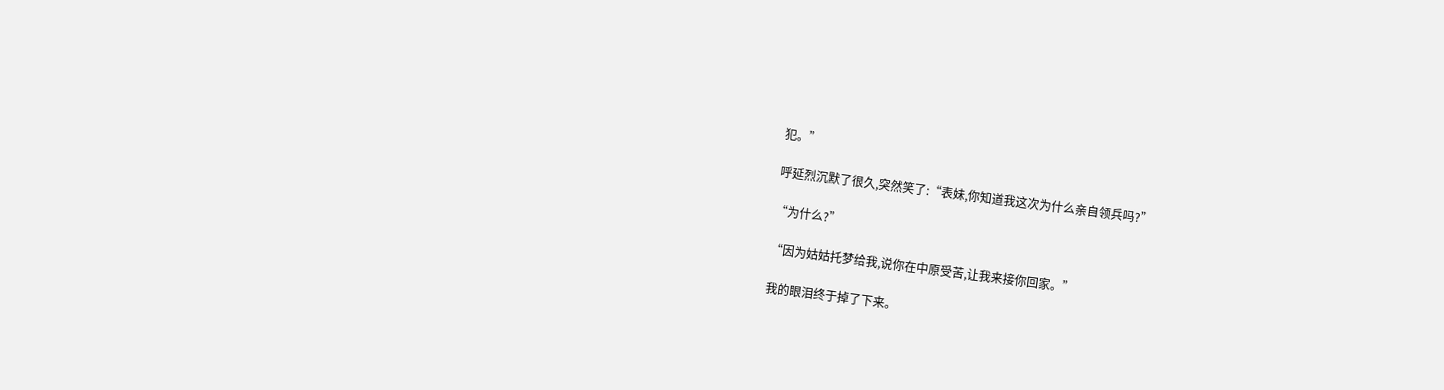犯。”

呼延烈沉默了很久,突然笑了:“表妹,你知道我这次为什么亲自领兵吗?”

“为什么?”

“因为姑姑托梦给我,说你在中原受苦,让我来接你回家。”

我的眼泪终于掉了下来。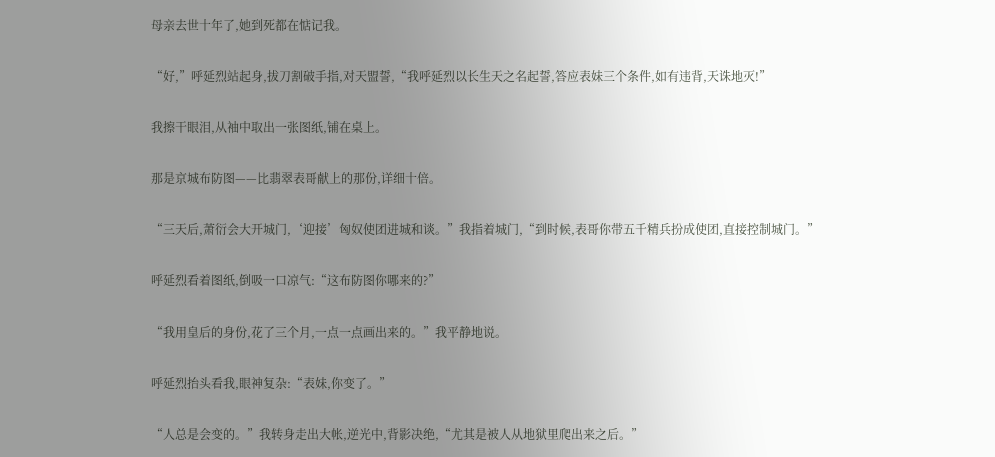母亲去世十年了,她到死都在惦记我。

“好,”呼延烈站起身,拔刀割破手指,对天盟誓,“我呼延烈以长生天之名起誓,答应表妹三个条件,如有违背,天诛地灭!”

我擦干眼泪,从袖中取出一张图纸,铺在桌上。

那是京城布防图——比翡翠表哥献上的那份,详细十倍。

“三天后,萧衍会大开城门,‘迎接’匈奴使团进城和谈。”我指着城门,“到时候,表哥你带五千精兵扮成使团,直接控制城门。”

呼延烈看着图纸,倒吸一口凉气:“这布防图你哪来的?”

“我用皇后的身份,花了三个月,一点一点画出来的。”我平静地说。

呼延烈抬头看我,眼神复杂:“表妹,你变了。”

“人总是会变的。”我转身走出大帐,逆光中,背影决绝,“尤其是被人从地狱里爬出来之后。”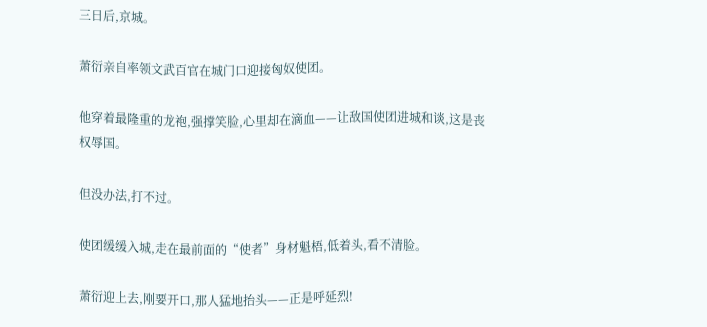三日后,京城。

萧衍亲自率领文武百官在城门口迎接匈奴使团。

他穿着最隆重的龙袍,强撑笑脸,心里却在滴血——让敌国使团进城和谈,这是丧权辱国。

但没办法,打不过。

使团缓缓入城,走在最前面的“使者”身材魁梧,低着头,看不清脸。

萧衍迎上去,刚要开口,那人猛地抬头——正是呼延烈!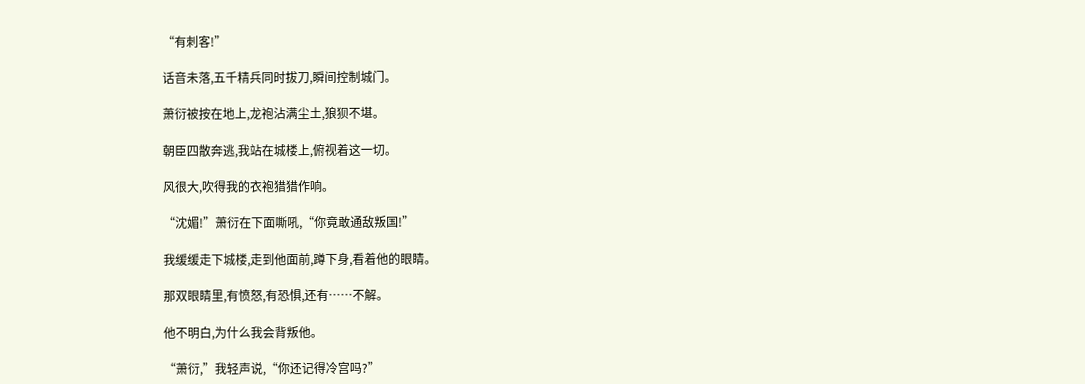“有刺客!”

话音未落,五千精兵同时拔刀,瞬间控制城门。

萧衍被按在地上,龙袍沾满尘土,狼狈不堪。

朝臣四散奔逃,我站在城楼上,俯视着这一切。

风很大,吹得我的衣袍猎猎作响。

“沈媚!”萧衍在下面嘶吼,“你竟敢通敌叛国!”

我缓缓走下城楼,走到他面前,蹲下身,看着他的眼睛。

那双眼睛里,有愤怒,有恐惧,还有……不解。

他不明白,为什么我会背叛他。

“萧衍,”我轻声说,“你还记得冷宫吗?”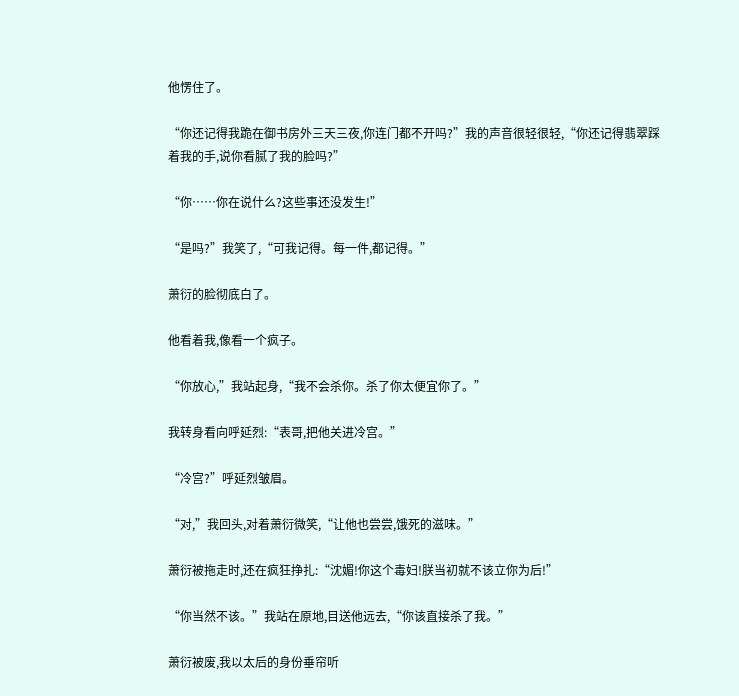他愣住了。

“你还记得我跪在御书房外三天三夜,你连门都不开吗?”我的声音很轻很轻,“你还记得翡翠踩着我的手,说你看腻了我的脸吗?”

“你……你在说什么?这些事还没发生!”

“是吗?”我笑了,“可我记得。每一件,都记得。”

萧衍的脸彻底白了。

他看着我,像看一个疯子。

“你放心,”我站起身,“我不会杀你。杀了你太便宜你了。”

我转身看向呼延烈:“表哥,把他关进冷宫。”

“冷宫?”呼延烈皱眉。

“对,”我回头,对着萧衍微笑,“让他也尝尝,饿死的滋味。”

萧衍被拖走时,还在疯狂挣扎:“沈媚!你这个毒妇!朕当初就不该立你为后!”

“你当然不该。”我站在原地,目送他远去,“你该直接杀了我。”

萧衍被废,我以太后的身份垂帘听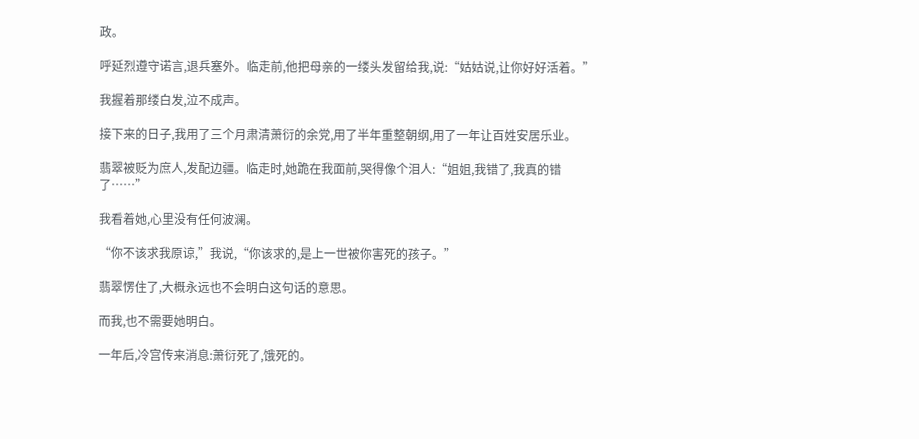政。

呼延烈遵守诺言,退兵塞外。临走前,他把母亲的一缕头发留给我,说:“姑姑说,让你好好活着。”

我握着那缕白发,泣不成声。

接下来的日子,我用了三个月肃清萧衍的余党,用了半年重整朝纲,用了一年让百姓安居乐业。

翡翠被贬为庶人,发配边疆。临走时,她跪在我面前,哭得像个泪人:“姐姐,我错了,我真的错了……”

我看着她,心里没有任何波澜。

“你不该求我原谅,”我说,“你该求的,是上一世被你害死的孩子。”

翡翠愣住了,大概永远也不会明白这句话的意思。

而我,也不需要她明白。

一年后,冷宫传来消息:萧衍死了,饿死的。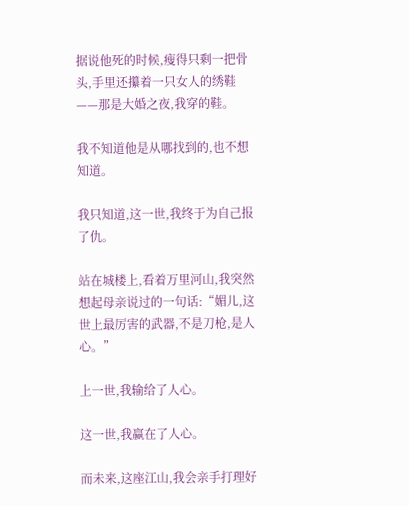据说他死的时候,瘦得只剩一把骨头,手里还攥着一只女人的绣鞋——那是大婚之夜,我穿的鞋。

我不知道他是从哪找到的,也不想知道。

我只知道,这一世,我终于为自己报了仇。

站在城楼上,看着万里河山,我突然想起母亲说过的一句话:“媚儿,这世上最厉害的武器,不是刀枪,是人心。”

上一世,我输给了人心。

这一世,我赢在了人心。

而未来,这座江山,我会亲手打理好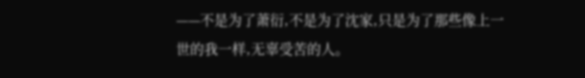——不是为了萧衍,不是为了沈家,只是为了那些像上一世的我一样,无辜受苦的人。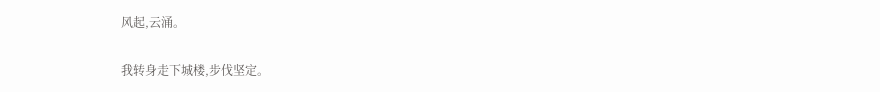风起,云涌。

我转身走下城楼,步伐坚定。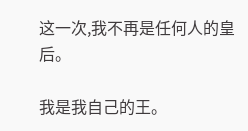这一次,我不再是任何人的皇后。

我是我自己的王。